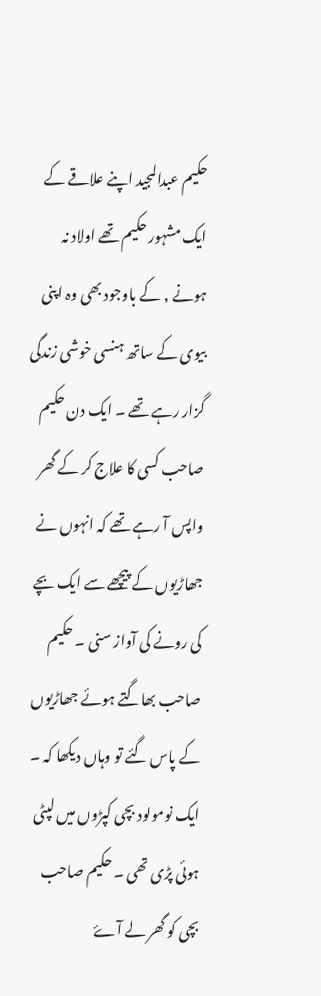حکیم عبدالمجید اپنے علاقے کے ایک مشہور حکیم تھے اولاد نہ ہونے , کے باوجود بھی وہ اپنی بیوی کے ساتھ ہنسی خوشی زندگی گزار رہے تھے ۔ ایک دن حکیم صاحب کسی کا علاج کر کے گھر واپس آ رہے تھے کہ انہوں نے جھاڑیوں کے پیچھے سے ایک بچے کی رونے کی آواز سنی ۔ حکیم صاحب بھاگتے ہوئے جھاڑیوں کے پاس گئے تو وہاں دیکھا کہ ۔
ایک نومولود بچی کپڑوں میں لپٹی ہوئی پڑی تھی ۔ حکیم صاحب بچی کو گھر لے آۓ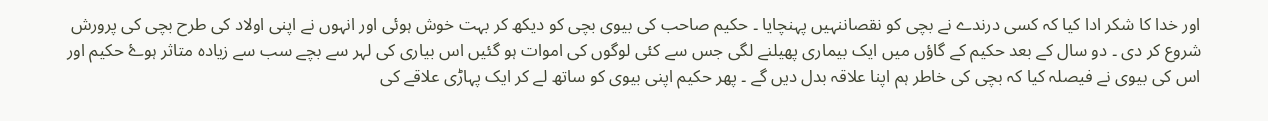اور خدا کا شکر ادا کیا کہ کسی درندے نے بچی کو نقصاننہیں پہنچایا ۔ حکیم صاحب کی بیوی بچی کو دیکھ کر بہت خوش ہوئی اور انہوں نے اپنی اولاد کی طرح بچی کی پرورش شروع کر دی ۔ دو سال کے بعد حکیم کے گاؤں میں ایک بیماری پھیلنے لگی جس سے کئی لوگوں کی اموات ہو گئیں اس بیاری کی لہر سے بچے سب سے زیادہ متاثر ہوۓ حکیم اور اس کی بیوی نے فیصلہ کیا کہ بچی کی خاطر ہم اپنا علاقہ بدل دیں گے ۔ پھر حکیم اپنی بیوی کو ساتھ لے کر ایک پہاڑی علاقے کی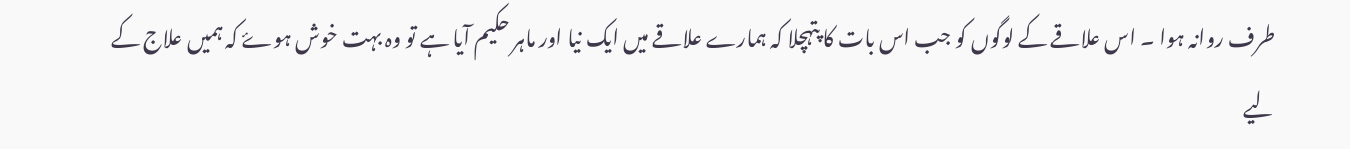طرف روانہ ہوا ۔ اس علاقے کے لوگوں کو جب اس بات کا پتہچلا کہ ہمارے علاقے میں ایک نیا اور ماہر حکیم آیا ہے تو وہ بہت خوش ہوۓ کہ ہمیں علاج کے لیے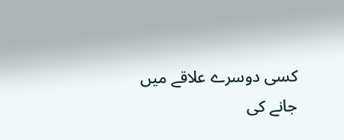کسی دوسرے علاقے میں جانے کی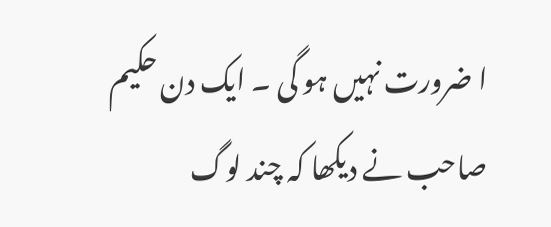ا ضرورت نہیں ہو گی ۔ ایک دن حکیم صاحب نے دیکھا کہ چند لوگ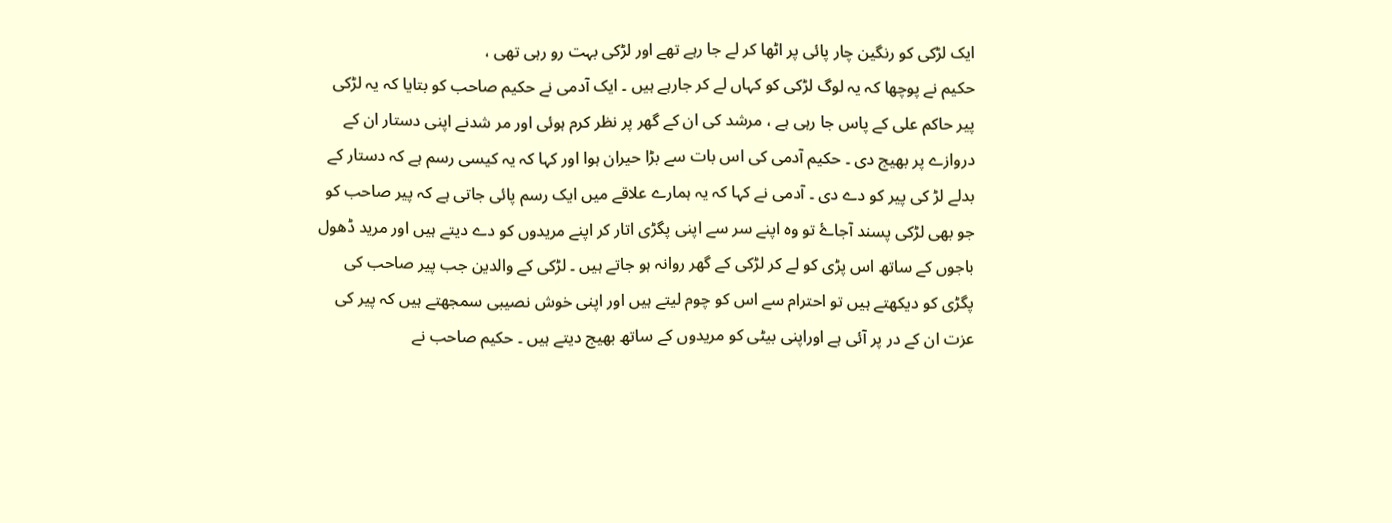ایک لڑکی کو رنگین چار پائی پر اٹھا کر لے جا رہے تھے اور لڑکی بہت رو رہی تھی ،
حکیم نے پوچھا کہ یہ لوگ لڑکی کو کہاں لے کر جارہے ہیں ۔ ایک آدمی نے حکیم صاحب کو بتایا کہ یہ لڑکی پیر حاکم علی کے پاس جا رہی ہے ، مرشد کی ان کے گھر پر نظر کرم ہوئی اور مر شدنے اپنی دستار ان کے دروازے پر بھیج دی ۔ حکیم آدمی کی اس بات سے بڑا حیران ہوا اور کہا کہ یہ کیسی رسم ہے کہ دستار کے بدلے لڑ کی پیر کو دے دی ۔ آدمی نے کہا کہ یہ ہمارے علاقے میں ایک رسم پائی جاتی ہے کہ پیر صاحب کو جو بھی لڑکی پسند آجاۓ تو وہ اپنے سر سے اپنی پگڑی اتار کر اپنے مریدوں کو دے دیتے ہیں اور مرید ڈھول باجوں کے ساتھ اس پڑی کو لے کر لڑکی کے گھر روانہ ہو جاتے ہیں ۔ لڑکی کے والدین جب پیر صاحب کی پگڑی کو دیکھتے ہیں تو احترام سے اس کو چوم لیتے ہیں اور اپنی خوش نصیبی سمجھتے ہیں کہ پیر کی عزت ان کے در پر آئی ہے اوراپنی بیٹی کو مریدوں کے ساتھ بھیج دیتے ہیں ۔ حکیم صاحب نے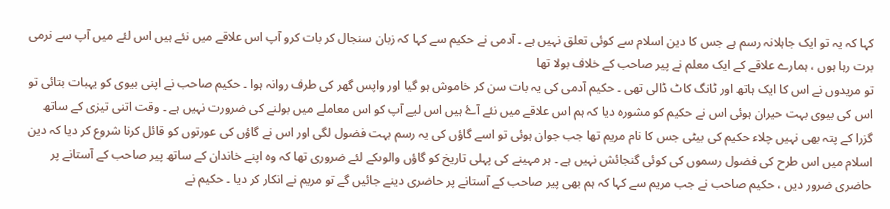کہا کہ یہ تو ایک جاہلانہ رسم ہے جس کا دین اسلام سے کوئی تعلق نہیں ہے ۔ آدمی نے حکیم سے کہا کہ زبان سنجال کر بات کرو آپ اس علاقے میں نئے ہیں اس لئے میں آپ سے نرمی برت رہا ہوں ، ہمارے علاقے کے ایک معلم نے پیر صاحب کے خلاف بولا تھا
تو مریدوں نے اس کا ایک ہاتھ اور ٹانگ کاٹ ڈالی تھی ۔ حکیم آدمی کی یہ بات سن کر خاموش ہو گیا اور واپس گھر کی طرف روانہ ہوا ۔ حکیم صاحب نے اپنی بیوی کو یہبات بتائی تو اس کی بیوی بہت حیران ہوئی اس نے حکیم کو مشورہ دیا کہ ہم اس علاقے میں نئے آۓ ہیں اس لیے آپ کو اس معاملے میں بولنے کی ضرورت نہیں ہے ۔ وقت اتنی تیزی کے ساتھ گزرا کے پتہ بھی نہیں چلاء حکیم کی بیٹی جس کا نام مریم تھا جب جوان ہوئی تو اسے گاؤں کی یہ رسم بہت فضول لگی اور اس نے گاؤں کی عورتوں کو قائل کرنا شروع کر دیا کہ دین اسلام میں اس طرح کی فضول رسموں کی کوئی گنجائش نہیں ہے ۔ ہر مہینے کی پہلی تاریخ کو گاؤں والوںکے لئے ضروری تھا کہ وہ اپنے خاندان کے ساتھ پیر صاحب کے آستانے پر حاضری ضرور دیں ، حکیم صاحب نے جب مریم سے کہا کہ ہم بھی پیر صاحب کے آستانے پر حاضری دینے جائیں گے تو مریم نے انکار کر دیا ۔ حکیم نے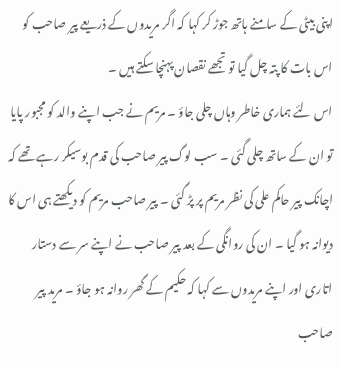اپنی بیٹی کے سامنے ہاتھ جوڑ کر کہا کہ اگر مریدوں کے ذریعے پیر صاحب کو اس بات کا پتہ چل گیا تو تجھے نقصان پہنچا سکتے ہیں ۔
اس لئے ہماری خاطر وہاں چلی جاؤ ۔ مریم نے جب اپنے والد کو مجبور پایا تو ان کے ساتھ چلی گئی ۔ سب لوگ پیر صاحب کی قدم بوسیکر رہے تھے کہ اچانک پیر حاکم علی کی نظر مریم پر پڑ گئی ۔ پیر صاحب مریم کو دیکھتے ہی اس کا دیوانہ ہو گیا ۔ ان کی روانگی کے بعد پیر صاحب نے اپنے سر سے دستار اتاری اور اپنے مریدوں سے کہا کہ حکیم کے گھر روانہ ہو جاؤ ۔ مرید پیر صاحب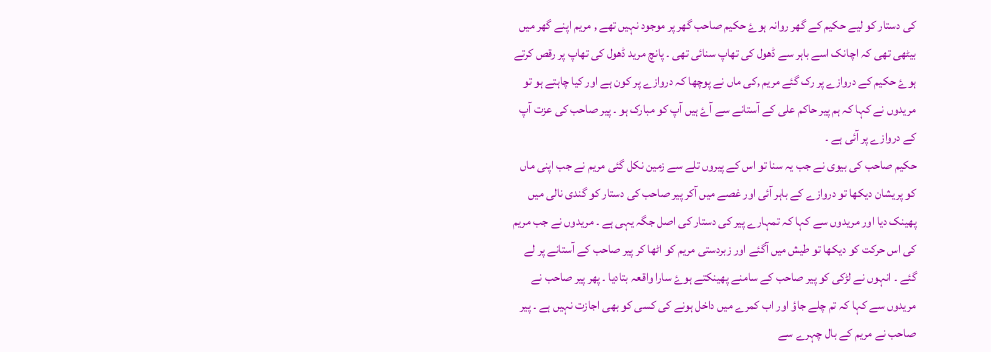کی دستار کو لیے حکیم کے گھر روانہ ہوۓ حکیم صاحب گھر پر موجود نہیں تھے , مریم اپنے گھر میں بیٹھی تھی کہ اچانک اسے باہر سے ڈھول کی تھاپ سنائی تھی ۔ پانچ مرید ڈھول کی تھاپ پر رقص کرتے ہوۓ حکیم کے دروازے پر رک گئے مریم ,کی ماں نے پوچھا کہ دروازے پر کون ہے اور کیا چاہتے ہو تو مریدوں نے کہا کہ ہم پیر حاکم علی کے آستانے سے آۓ ہیں آپ کو مبارک ہو ۔ پیر صاحب کی عزت آپ کے دروازے پر آئی ہے ۔
حکیم صاحب کی بیوی نے جب یہ سنا تو اس کے پیروں تلے سے زمین نکل گئی مریم نے جب اپنی ماں کو پریشان دیکھا تو دروازے کے باہر آئی اور غصے میں آکر پیر صاحب کی دستار کو گندی نالی میں پھینک دیا اور مریدوں سے کہا کہ تمہارے پیر کی دستار کی اصل جگہ یہی ہے ۔ مریدوں نے جب مریم کی اس حرکت کو دیکھا تو طیش میں آگئے اور زبردستی مریم کو اٹھا کر پیر صاحب کے آستانے پر لے گئے ۔ انہوں نے لڑکی کو پیر صاحب کے سامنے پھینکتے ہوۓ سارا واقعہ بتادیا ۔ پھر پیر صاحب نے مریدوں سے کہا کہ تم چلے جاؤ اور اب کمرے میں داخل ہونے کی کسی کو بھی اجازت نہیں ہے ۔ پیر صاحب نے مریم کے بال چہرے سے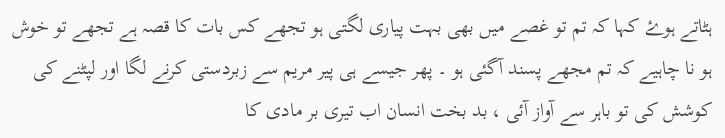ہٹاتے ہوۓ کہا کہ تم تو غصے میں بھی بہت پیاری لگتی ہو تجھے کس بات کا قصہ ہے تجھے تو خوش ہو نا چاہیے کہ تم مجھے پسند آگئی ہو ۔ پھر جیسے ہی پیر مریم سے زبردستی کرنے لگا اور لپٹنے کی کوشش کی تو باہر سے آواز آئی ، بد بخت انسان اب تیری بر مادی کا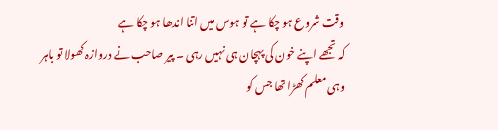وقت شروع ہو چکا ہے تو ہوس میں اتنا اندھا ہو چکا ہے
کہ تجھے اپنے خون کی پہچان ہی نہیں رہی ۔ پیر صاحب نے دروازہ کھولا تو باہر وہی معلم کھڑا تھا جس کو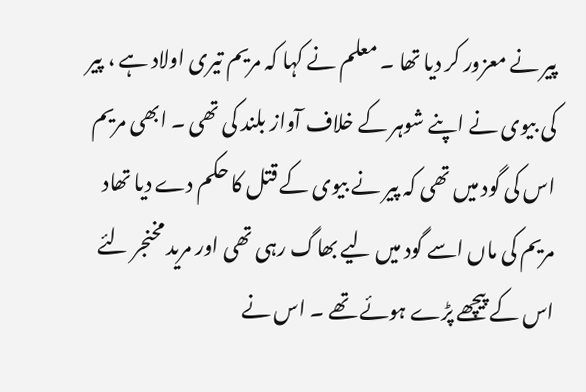پیر نے معزور کر دیا تھا ۔ معلم نے کہا کہ مریم تیری اولاد ہے ، پیر کی بیوی نے اپنے شوہر کے خلاف آواز بلند کی تھی ۔ ابھی مریم اس کی گود میں تھی کہ پیر نے بیوی کے قتل کا حکم دے دیا تھاد مریم کی ماں اسے گود میں لیے بھاگ رہی تھی اور مرید مخنجر لئے اس کے پیچھے پڑے ہوئے تھے ۔ اس نے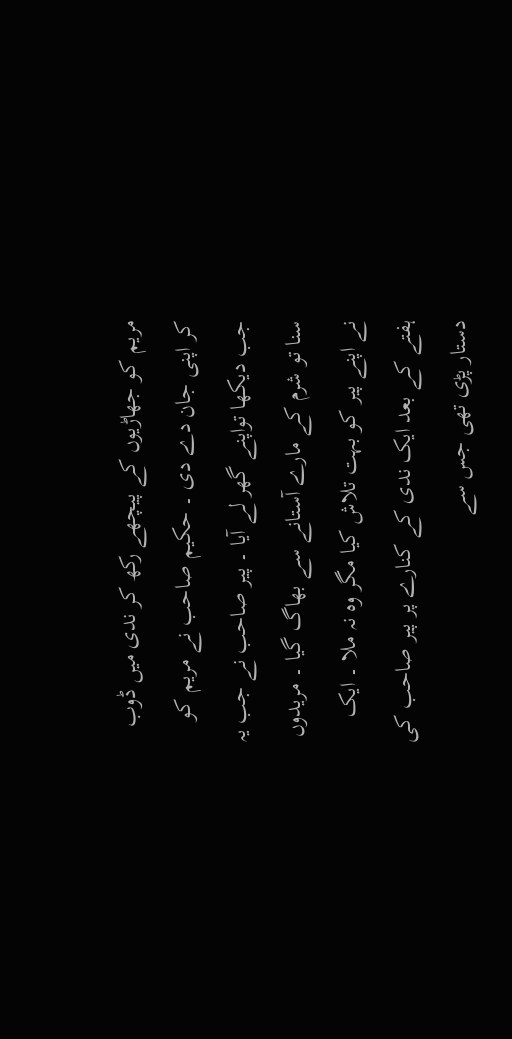مریم کو جھاڑیوں کے پیچھے رکھ کر ندی میں ڈوب کر اپنی جان دے دی ۔ حکیم صاحب نے مریم کو جب دیکھا تواپنے گھر لے آیا ۔ پیر صاحب نے جب یہ سنا تو شرم کے مارے آستانے سے بھاگ گیا ۔ مریدوں نے اپنے پیر کو بہت تلاش کیا مگر وہ نہ ملا ۔ ایک ہفتے کے بعد ایک ندی کے کنارے پر پیر صاحب کی دستار پڑی تھی جس سے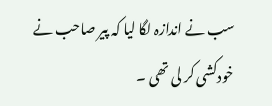سب نے اندازہ لگا لیا کہ پیر صاحب نے خودکشی کر لی تھی ۔